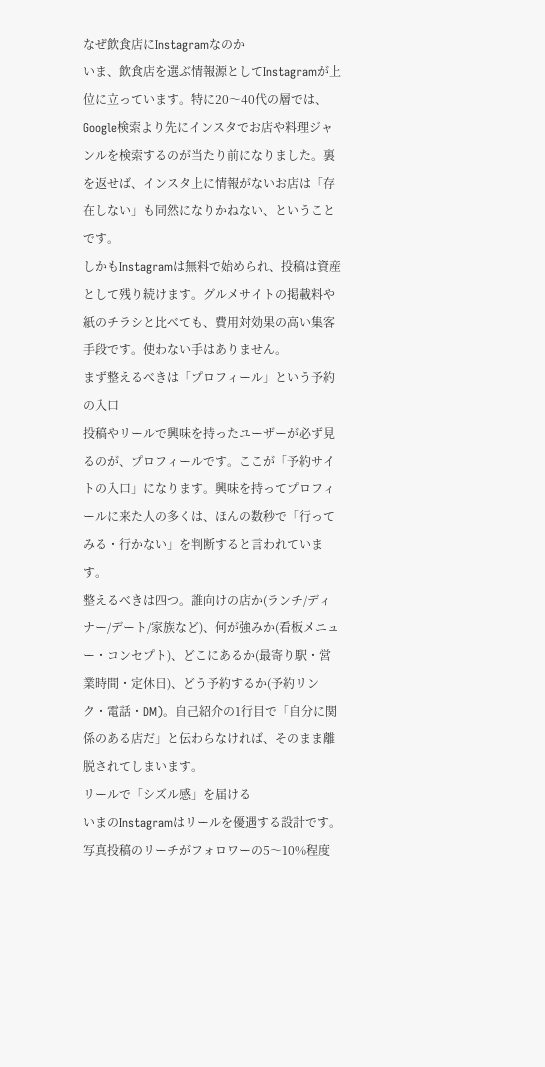なぜ飲食店にInstagramなのか
いま、飲食店を選ぶ情報源としてInstagramが上位に立っています。特に20〜40代の層では、Google検索より先にインスタでお店や料理ジャンルを検索するのが当たり前になりました。裏を返せば、インスタ上に情報がないお店は「存在しない」も同然になりかねない、ということです。
しかもInstagramは無料で始められ、投稿は資産として残り続けます。グルメサイトの掲載料や紙のチラシと比べても、費用対効果の高い集客手段です。使わない手はありません。
まず整えるべきは「プロフィール」という予約の入口
投稿やリールで興味を持ったユーザーが必ず見るのが、プロフィールです。ここが「予約サイトの入口」になります。興味を持ってプロフィールに来た人の多くは、ほんの数秒で「行ってみる・行かない」を判断すると言われています。
整えるべきは四つ。誰向けの店か(ランチ/ディナー/デート/家族など)、何が強みか(看板メニュー・コンセプト)、どこにあるか(最寄り駅・営業時間・定休日)、どう予約するか(予約リンク・電話・DM)。自己紹介の1行目で「自分に関係のある店だ」と伝わらなければ、そのまま離脱されてしまいます。
リールで「シズル感」を届ける
いまのInstagramはリールを優遇する設計です。写真投稿のリーチがフォロワーの5〜10%程度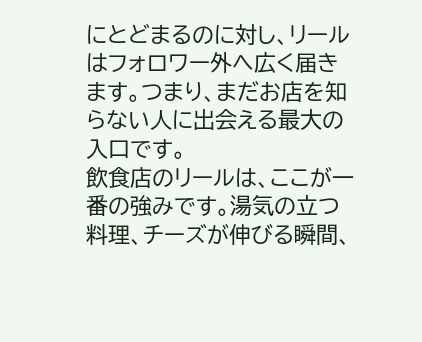にとどまるのに対し、リールはフォロワー外へ広く届きます。つまり、まだお店を知らない人に出会える最大の入口です。
飲食店のリールは、ここが一番の強みです。湯気の立つ料理、チーズが伸びる瞬間、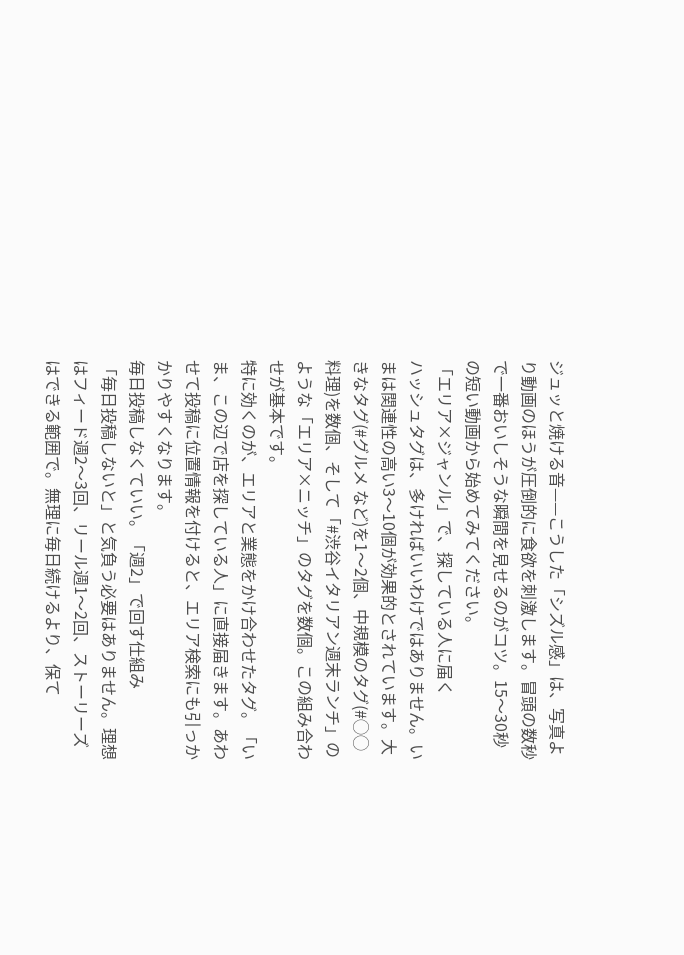ジュッと焼ける音——こうした「シズル感」は、写真より動画のほうが圧倒的に食欲を刺激します。冒頭の数秒で一番おいしそうな瞬間を見せるのがコツ。15〜30秒の短い動画から始めてみてください。
「エリア×ジャンル」で、探している人に届く
ハッシュタグは、多ければいいわけではありません。いまは関連性の高い3〜10個が効果的とされています。大きなタグ(#グルメ など)を1〜2個、中規模のタグ(#◯◯料理)を数個、そして「#渋谷イタリアン週末ランチ」のような「エリア×ニッチ」のタグを数個。この組み合わせが基本です。
特に効くのが、エリアと業態をかけ合わせたタグ。「いま、この辺で店を探している人」に直接届きます。あわせて投稿に位置情報を付けると、エリア検索にも引っかかりやすくなります。
毎日投稿しなくていい。「週2」で回す仕組み
「毎日投稿しないと」と気負う必要はありません。理想はフィード週2〜3回、リール週1〜2回、ストーリーズはできる範囲で。無理に毎日続けるより、保て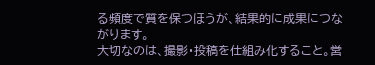る頻度で質を保つほうが、結果的に成果につながります。
大切なのは、撮影・投稿を仕組み化すること。営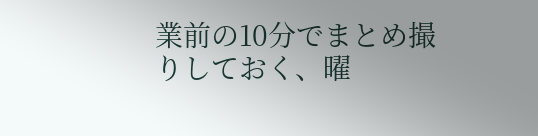業前の10分でまとめ撮りしておく、曜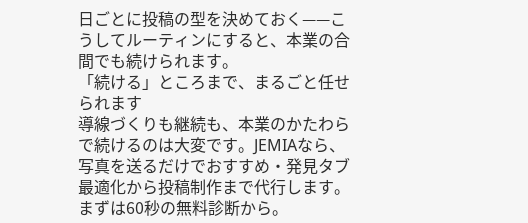日ごとに投稿の型を決めておく——こうしてルーティンにすると、本業の合間でも続けられます。
「続ける」ところまで、まるごと任せられます
導線づくりも継続も、本業のかたわらで続けるのは大変です。JEMIAなら、写真を送るだけでおすすめ・発見タブ最適化から投稿制作まで代行します。まずは60秒の無料診断から。